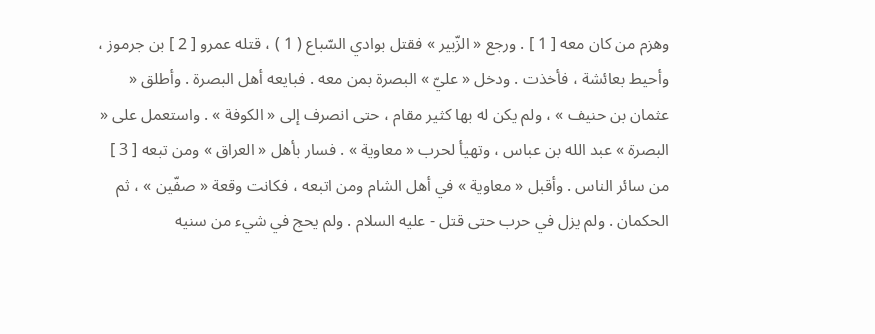وهزم من كان معه [ 1 ] . ورجع « الزّبير » فقتل بوادي السّباع ( 1 ) ، قتله عمرو [ 2 ] بن جرموز ، وأحيط بعائشة ، فأخذت . ودخل « عليّ » البصرة بمن معه . فبايعه أهل البصرة . وأطلق « عثمان بن حنيف » ، ولم يكن له بها كثير مقام ، حتى انصرف إلى « الكوفة » . واستعمل على « البصرة » عبد الله بن عباس ، وتهيأ لحرب « معاوية » . فسار بأهل « العراق » ومن تبعه [ 3 ] من سائر الناس . وأقبل « معاوية » في أهل الشام ومن اتبعه ، فكانت وقعة « صفّين » ، ثم الحكمان . ولم يزل في حرب حتى قتل - عليه السلام . ولم يحج في شيء من سنيه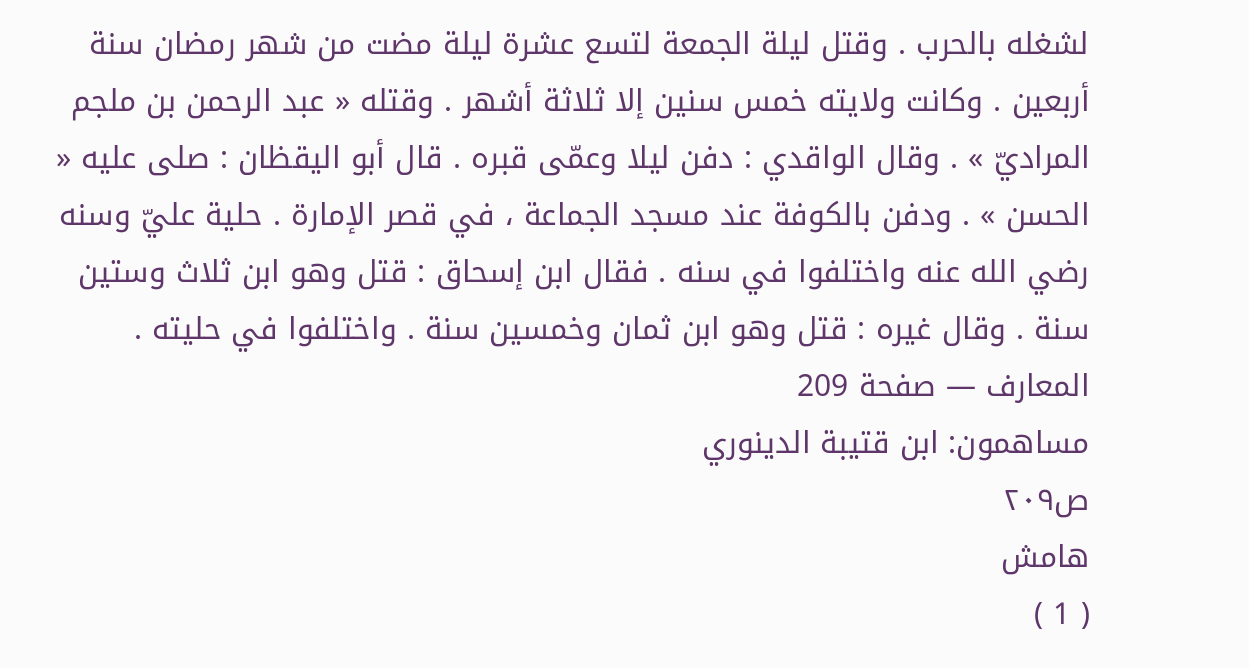لشغله بالحرب . وقتل ليلة الجمعة لتسع عشرة ليلة مضت من شهر رمضان سنة أربعين . وكانت ولايته خمس سنين إلا ثلاثة أشهر . وقتله « عبد الرحمن بن ملجم المراديّ » . وقال الواقدي : دفن ليلا وعمّى قبره . قال أبو اليقظان : صلى عليه « الحسن » . ودفن بالكوفة عند مسجد الجماعة ، في قصر الإمارة . حلية عليّ وسنه رضي الله عنه واختلفوا في سنه . فقال ابن إسحاق : قتل وهو ابن ثلاث وستين سنة . وقال غيره : قتل وهو ابن ثمان وخمسين سنة . واختلفوا في حليته .
المعارف — صفحة 209
مساهمون: ابن قتيبة الدينوري
ص٢٠٩
هامش
( 1 )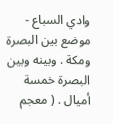وادي السباع - موضع بين البصرة ومكة . وبينه وبين البصرة خمسة أميال . ( معجم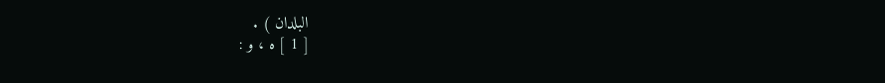البلدان ) .
[ 1 ] ه ، و :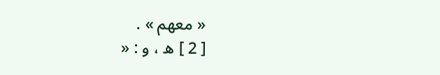« معهم » .
[ 2 ] ه ، و : «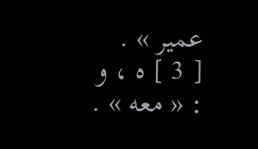عمير » .
[ 3 ] ه ، و : « معه » .